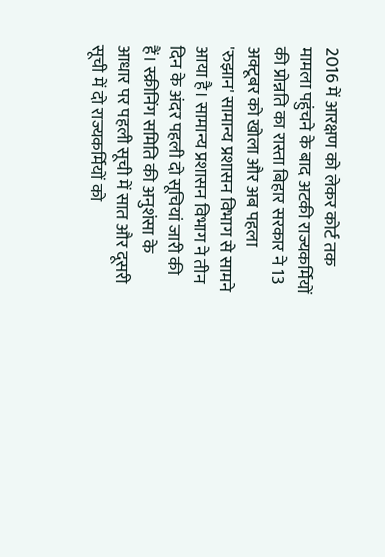2016 में आरक्षण को लेकर कोर्ट तक मामला पहुंचने के बाद अटकी राज्यकर्मियों की प्रोन्नति का रास्ता बिहार सरकार ने 13 अक्टूबर को खोला और अब पहला 'रुझान' सामान्य प्रशासन विभाग से सामने आया है। सामान्य प्रशासन विभाग ने तीन दिन के अंदर पहली दो सूचियां जारी की हैं। स्क्रीनिंग समिति की अनुशंसा के आधार पर पहली सूची में सात और दूसरी सूची में दो राज्यकर्मियों को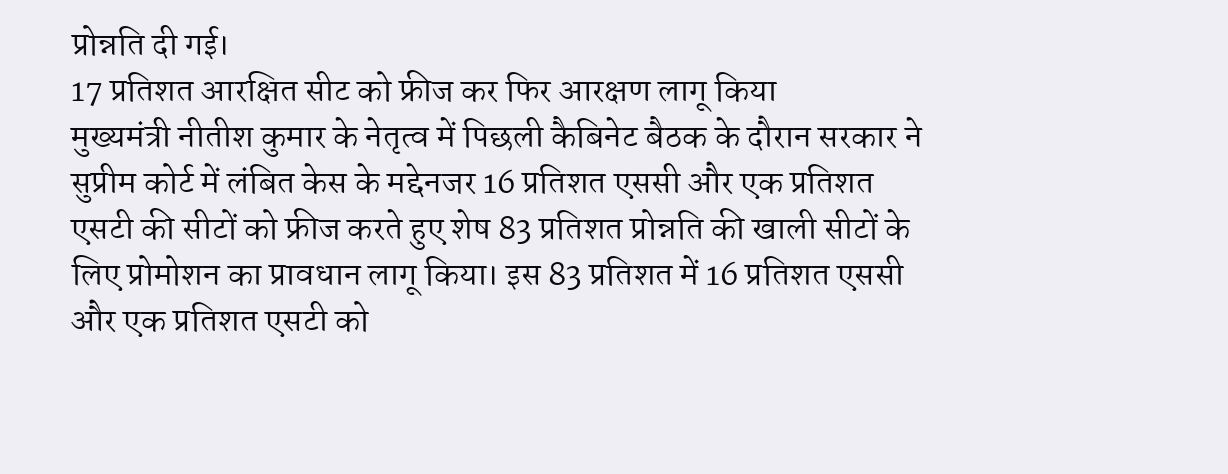प्रोन्नति दी गई।
17 प्रतिशत आरक्षित सीट को फ्रीज कर फिर आरक्षण लागू किया
मुख्यमंत्री नीतीश कुमार के नेतृत्व में पिछली कैबिनेट बैठक के दौरान सरकार ने सुप्रीम कोर्ट में लंबित केस के मद्देनजर 16 प्रतिशत एससी और एक प्रतिशत एसटी की सीटों को फ्रीज करते हुए शेष 83 प्रतिशत प्रोन्नति की खाली सीटों के लिए प्रोमोशन का प्रावधान लागू किया। इस 83 प्रतिशत में 16 प्रतिशत एससी और एक प्रतिशत एसटी को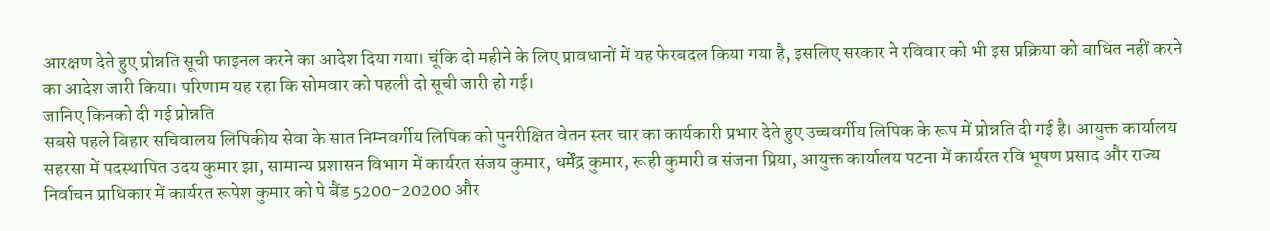आरक्षण देते हुए प्रोन्नति सूची फाइनल करने का आदेश दिया गया। चूंकि दो महीने के लिए प्रावधानों में यह फेरबदल किया गया है, इसलिए सरकार ने रविवार को भी इस प्रक्रिया को बाधित नहीं करने का आदेश जारी किया। परिणाम यह रहा कि सोमवार को पहली दो सूची जारी हो गई।
जानिए किनको दी गई प्रोन्नति
सबसे पहले बिहार सचिवालय लिपिकीय सेवा के सात निम्नवर्गीय लिपिक को पुनरीक्षित वेतन स्तर चार का कार्यकारी प्रभार देते हुए उच्चवर्गीय लिपिक के रूप में प्रोन्नति दी गई है। आयुक्त कार्यालय सहरसा में पदस्थापित उदय कुमार झा, सामान्य प्रशासन विभाग में कार्यरत संजय कुमार, धर्मेंद्र कुमार, रूही कुमारी व संजना प्रिया, आयुक्त कार्यालय पटना में कार्यरत रवि भूषण प्रसाद और राज्य निर्वाचन प्राधिकार में कार्यरत रूपेश कुमार को पे बैंड 5200-20200 और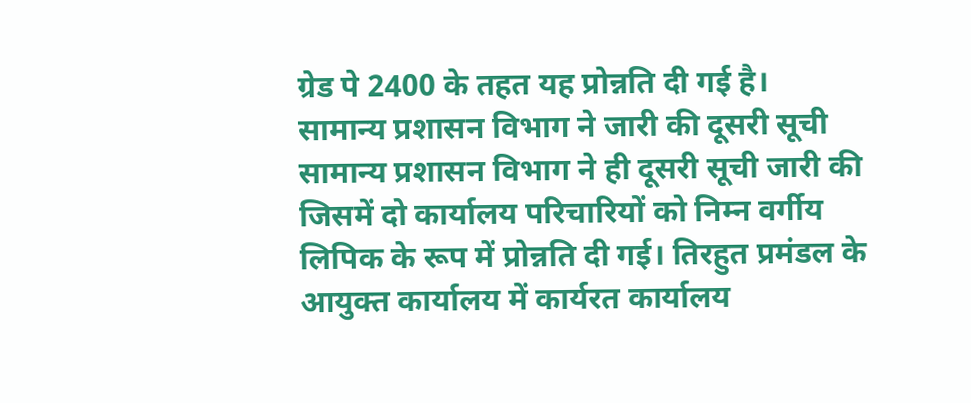ग्रेड पे 2400 के तहत यह प्रोन्नति दी गई है।
सामान्य प्रशासन विभाग ने जारी की दूसरी सूची
सामान्य प्रशासन विभाग ने ही दूसरी सूची जारी की जिसमें दो कार्यालय परिचारियों को निम्न वर्गीय लिपिक के रूप में प्रोन्नति दी गई। तिरहुत प्रमंडल के आयुक्त कार्यालय में कार्यरत कार्यालय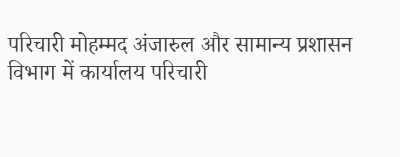परिचारी मोहम्मद अंजारुल और सामान्य प्रशासन विभाग में कार्यालय परिचारी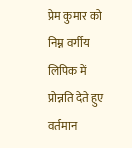प्रेम कुमार को निम्न वर्गीय लिपिक में प्रोन्नति देते हुए वर्तमान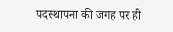पदस्थापना की जगह पर ही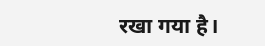रखा गया है।